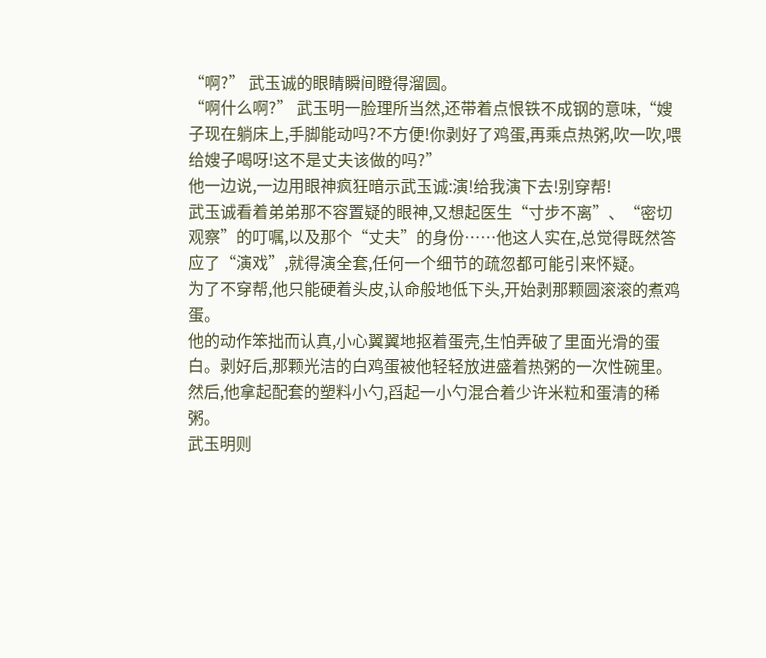“啊?” 武玉诚的眼睛瞬间瞪得溜圆。
“啊什么啊?” 武玉明一脸理所当然,还带着点恨铁不成钢的意味,“嫂子现在躺床上,手脚能动吗?不方便!你剥好了鸡蛋,再乘点热粥,吹一吹,喂给嫂子喝呀!这不是丈夫该做的吗?”
他一边说,一边用眼神疯狂暗示武玉诚:演!给我演下去!别穿帮!
武玉诚看着弟弟那不容置疑的眼神,又想起医生“寸步不离”、“密切观察”的叮嘱,以及那个“丈夫”的身份……他这人实在,总觉得既然答应了“演戏”,就得演全套,任何一个细节的疏忽都可能引来怀疑。
为了不穿帮,他只能硬着头皮,认命般地低下头,开始剥那颗圆滚滚的煮鸡蛋。
他的动作笨拙而认真,小心翼翼地抠着蛋壳,生怕弄破了里面光滑的蛋白。剥好后,那颗光洁的白鸡蛋被他轻轻放进盛着热粥的一次性碗里。然后,他拿起配套的塑料小勺,舀起一小勺混合着少许米粒和蛋清的稀粥。
武玉明则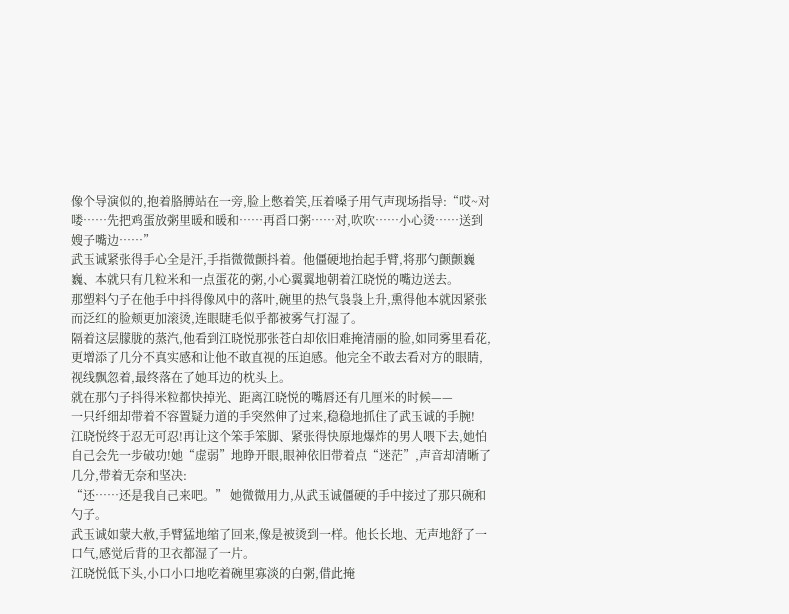像个导演似的,抱着胳膊站在一旁,脸上憋着笑,压着嗓子用气声现场指导:“哎~对喽……先把鸡蛋放粥里暖和暖和……再舀口粥……对,吹吹……小心烫……送到嫂子嘴边……”
武玉诚紧张得手心全是汗,手指微微颤抖着。他僵硬地抬起手臂,将那勺颤颤巍巍、本就只有几粒米和一点蛋花的粥,小心翼翼地朝着江晓悦的嘴边送去。
那塑料勺子在他手中抖得像风中的落叶,碗里的热气袅袅上升,熏得他本就因紧张而泛红的脸颊更加滚烫,连眼睫毛似乎都被雾气打湿了。
隔着这层朦胧的蒸汽,他看到江晓悦那张苍白却依旧难掩清丽的脸,如同雾里看花,更增添了几分不真实感和让他不敢直视的压迫感。他完全不敢去看对方的眼睛,视线飘忽着,最终落在了她耳边的枕头上。
就在那勺子抖得米粒都快掉光、距离江晓悦的嘴唇还有几厘米的时候——
一只纤细却带着不容置疑力道的手突然伸了过来,稳稳地抓住了武玉诚的手腕!
江晓悦终于忍无可忍!再让这个笨手笨脚、紧张得快原地爆炸的男人喂下去,她怕自己会先一步破功!她“虚弱”地睁开眼,眼神依旧带着点“迷茫”,声音却清晰了几分,带着无奈和坚决:
“还……还是我自己来吧。” 她微微用力,从武玉诚僵硬的手中接过了那只碗和勺子。
武玉诚如蒙大赦,手臂猛地缩了回来,像是被烫到一样。他长长地、无声地舒了一口气,感觉后背的卫衣都湿了一片。
江晓悦低下头,小口小口地吃着碗里寡淡的白粥,借此掩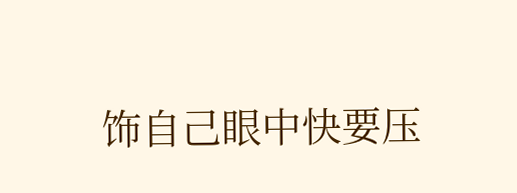饰自己眼中快要压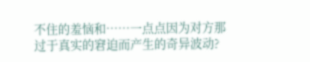不住的羞恼和……一点点因为对方那过于真实的窘迫而产生的奇异波动?